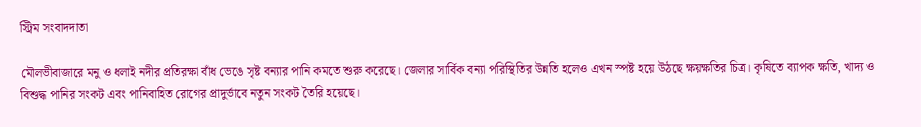স্ট্রিম সংবাদদাতা

মৌলভীবাজারে মনু ও ধলাই নদীর প্রতিরক্ষা বাঁধ ভেঙে সৃষ্ট বন্যার পানি কমতে শুরু করেছে। জেলার সার্বিক বন্যা পরিস্থিতির উন্নতি হলেও এখন স্পষ্ট হয়ে উঠছে ক্ষয়ক্ষতির চিত্র। কৃষিতে ব্যাপক ক্ষতি, খাদ্য ও বিশুদ্ধ পানির সংকট এবং পানিবাহিত রোগের প্রাদুর্ভাবে নতুন সংকট তৈরি হয়েছে।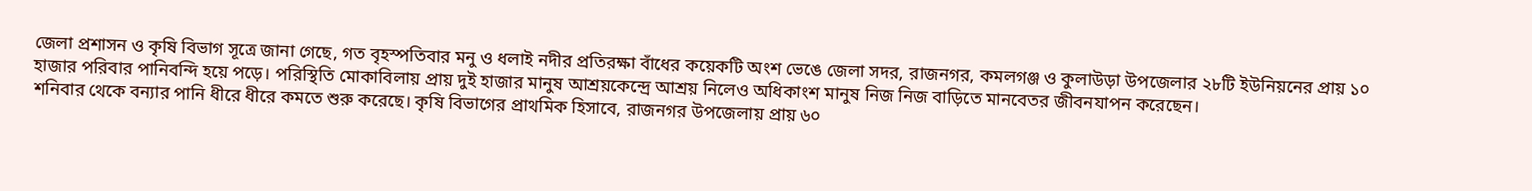জেলা প্রশাসন ও কৃষি বিভাগ সূত্রে জানা গেছে, গত বৃহস্পতিবার মনু ও ধলাই নদীর প্রতিরক্ষা বাঁধের কয়েকটি অংশ ভেঙে জেলা সদর, রাজনগর, কমলগঞ্জ ও কুলাউড়া উপজেলার ২৮টি ইউনিয়নের প্রায় ১০ হাজার পরিবার পানিবন্দি হয়ে পড়ে। পরিস্থিতি মোকাবিলায় প্রায় দুই হাজার মানুষ আশ্রয়কেন্দ্রে আশ্রয় নিলেও অধিকাংশ মানুষ নিজ নিজ বাড়িতে মানবেতর জীবনযাপন করেছেন।
শনিবার থেকে বন্যার পানি ধীরে ধীরে কমতে শুরু করেছে। কৃষি বিভাগের প্রাথমিক হিসাবে, রাজনগর উপজেলায় প্রায় ৬০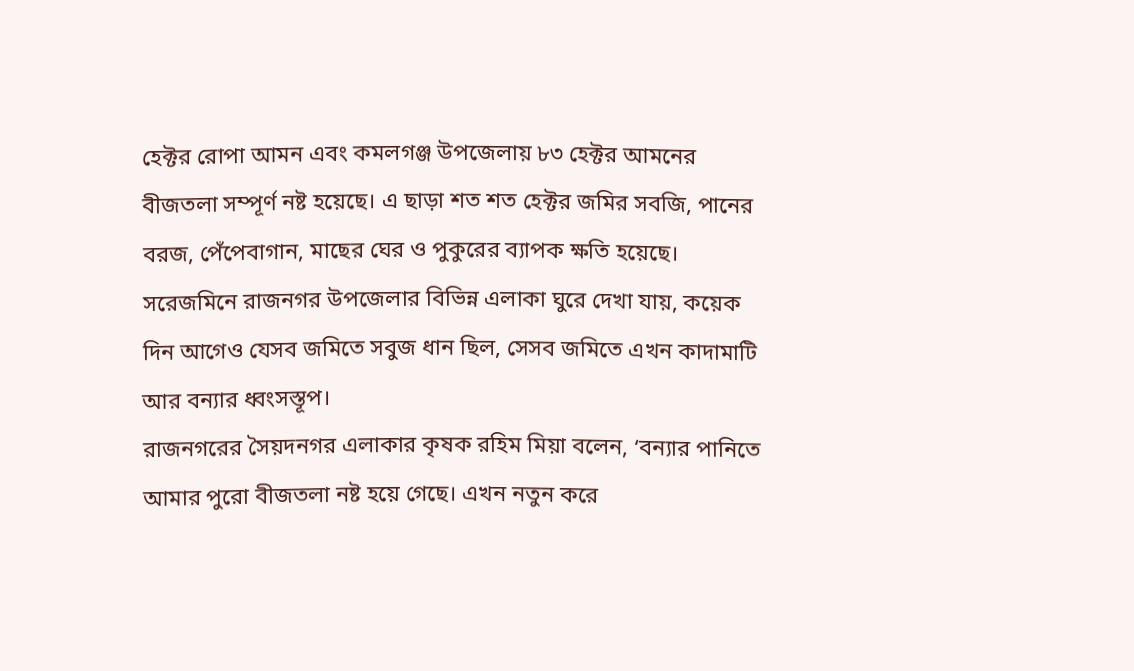হেক্টর রোপা আমন এবং কমলগঞ্জ উপজেলায় ৮৩ হেক্টর আমনের বীজতলা সম্পূর্ণ নষ্ট হয়েছে। এ ছাড়া শত শত হেক্টর জমির সবজি, পানের বরজ, পেঁপেবাগান, মাছের ঘের ও পুকুরের ব্যাপক ক্ষতি হয়েছে।
সরেজমিনে রাজনগর উপজেলার বিভিন্ন এলাকা ঘুরে দেখা যায়, কয়েক দিন আগেও যেসব জমিতে সবুজ ধান ছিল, সেসব জমিতে এখন কাদামাটি আর বন্যার ধ্বংসস্তূপ।
রাজনগরের সৈয়দনগর এলাকার কৃষক রহিম মিয়া বলেন, ‘বন্যার পানিতে আমার পুরো বীজতলা নষ্ট হয়ে গেছে। এখন নতুন করে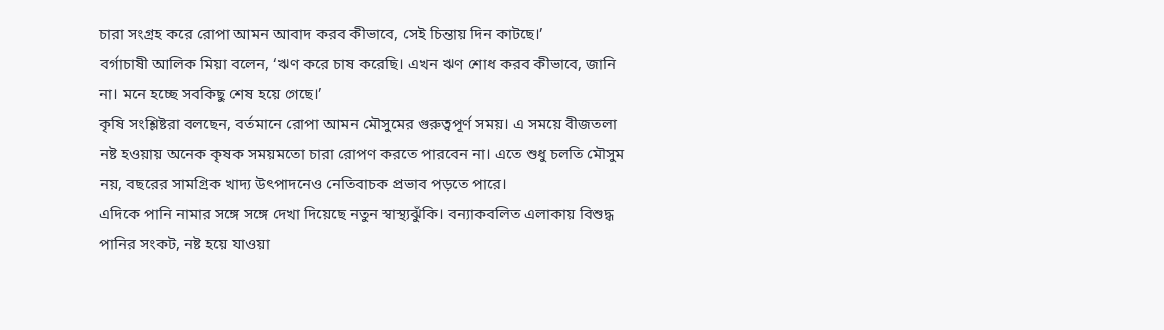চারা সংগ্রহ করে রোপা আমন আবাদ করব কীভাবে, সেই চিন্তায় দিন কাটছে।’
বর্গাচাষী আলিক মিয়া বলেন, ‘ঋণ করে চাষ করেছি। এখন ঋণ শোধ করব কীভাবে, জানি না। মনে হচ্ছে সবকিছু শেষ হয়ে গেছে।’
কৃষি সংশ্লিষ্টরা বলছেন, বর্তমানে রোপা আমন মৌসুমের গুরুত্বপূর্ণ সময়। এ সময়ে বীজতলা নষ্ট হওয়ায় অনেক কৃষক সময়মতো চারা রোপণ করতে পারবেন না। এতে শুধু চলতি মৌসুম নয়, বছরের সামগ্রিক খাদ্য উৎপাদনেও নেতিবাচক প্রভাব পড়তে পারে।
এদিকে পানি নামার সঙ্গে সঙ্গে দেখা দিয়েছে নতুন স্বাস্থ্যঝুঁকি। বন্যাকবলিত এলাকায় বিশুদ্ধ পানির সংকট, নষ্ট হয়ে যাওয়া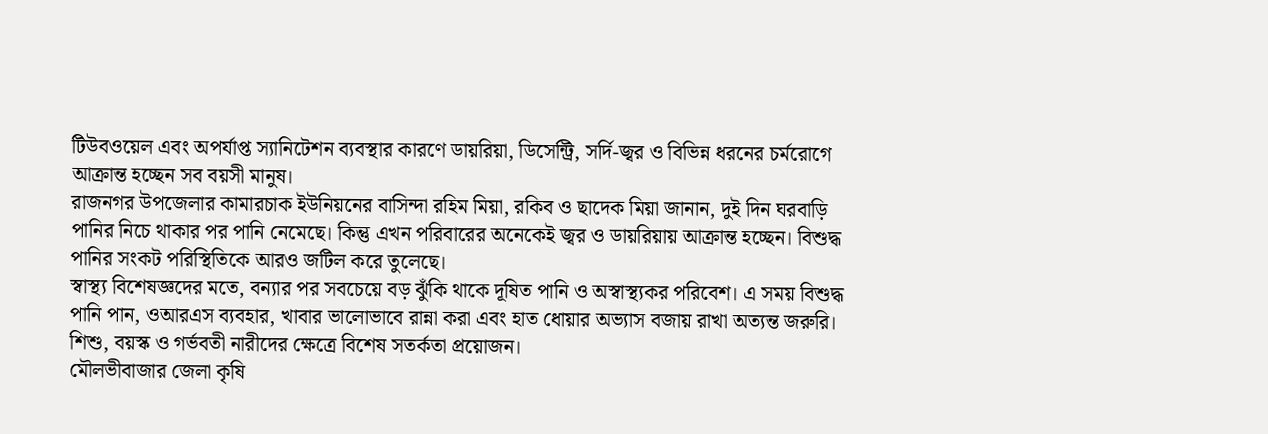টিউবওয়েল এবং অপর্যাপ্ত স্যানিটেশন ব্যবস্থার কারণে ডায়রিয়া, ডিসেন্ট্রি, সর্দি-জ্বর ও বিভিন্ন ধরনের চর্মরোগে আক্রান্ত হচ্ছেন সব বয়সী মানুষ।
রাজনগর উপজেলার কামারচাক ইউনিয়নের বাসিন্দা রহিম মিয়া, রকিব ও ছাদেক মিয়া জানান, দুই দিন ঘরবাড়ি পানির নিচে থাকার পর পানি নেমেছে। কিন্তু এখন পরিবারের অনেকেই জ্বর ও ডায়রিয়ায় আক্রান্ত হচ্ছেন। বিশুদ্ধ পানির সংকট পরিস্থিতিকে আরও জটিল করে তুলেছে।
স্বাস্থ্য বিশেষজ্ঞদের মতে, বন্যার পর সবচেয়ে বড় ঝুঁকি থাকে দূষিত পানি ও অস্বাস্থ্যকর পরিবেশ। এ সময় বিশুদ্ধ পানি পান, ওআরএস ব্যবহার, খাবার ভালোভাবে রান্না করা এবং হাত ধোয়ার অভ্যাস বজায় রাখা অত্যন্ত জরুরি। শিশু, বয়স্ক ও গর্ভবতী নারীদের ক্ষেত্রে বিশেষ সতর্কতা প্রয়োজন।
মৌলভীবাজার জেলা কৃষি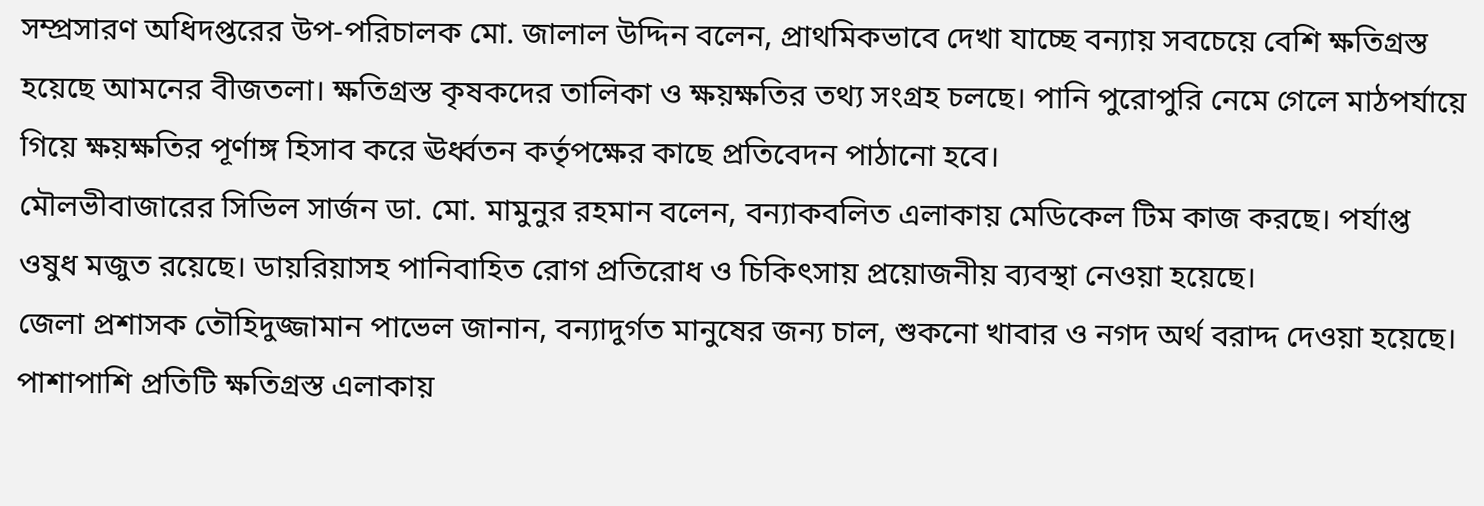সম্প্রসারণ অধিদপ্তরের উপ-পরিচালক মো. জালাল উদ্দিন বলেন, প্রাথমিকভাবে দেখা যাচ্ছে বন্যায় সবচেয়ে বেশি ক্ষতিগ্রস্ত হয়েছে আমনের বীজতলা। ক্ষতিগ্রস্ত কৃষকদের তালিকা ও ক্ষয়ক্ষতির তথ্য সংগ্রহ চলছে। পানি পুরোপুরি নেমে গেলে মাঠপর্যায়ে গিয়ে ক্ষয়ক্ষতির পূর্ণাঙ্গ হিসাব করে ঊর্ধ্বতন কর্তৃপক্ষের কাছে প্রতিবেদন পাঠানো হবে।
মৌলভীবাজারের সিভিল সার্জন ডা. মো. মামুনুর রহমান বলেন, বন্যাকবলিত এলাকায় মেডিকেল টিম কাজ করছে। পর্যাপ্ত ওষুধ মজুত রয়েছে। ডায়রিয়াসহ পানিবাহিত রোগ প্রতিরোধ ও চিকিৎসায় প্রয়োজনীয় ব্যবস্থা নেওয়া হয়েছে।
জেলা প্রশাসক তৌহিদুজ্জামান পাভেল জানান, বন্যাদুর্গত মানুষের জন্য চাল, শুকনো খাবার ও নগদ অর্থ বরাদ্দ দেওয়া হয়েছে। পাশাপাশি প্রতিটি ক্ষতিগ্রস্ত এলাকায়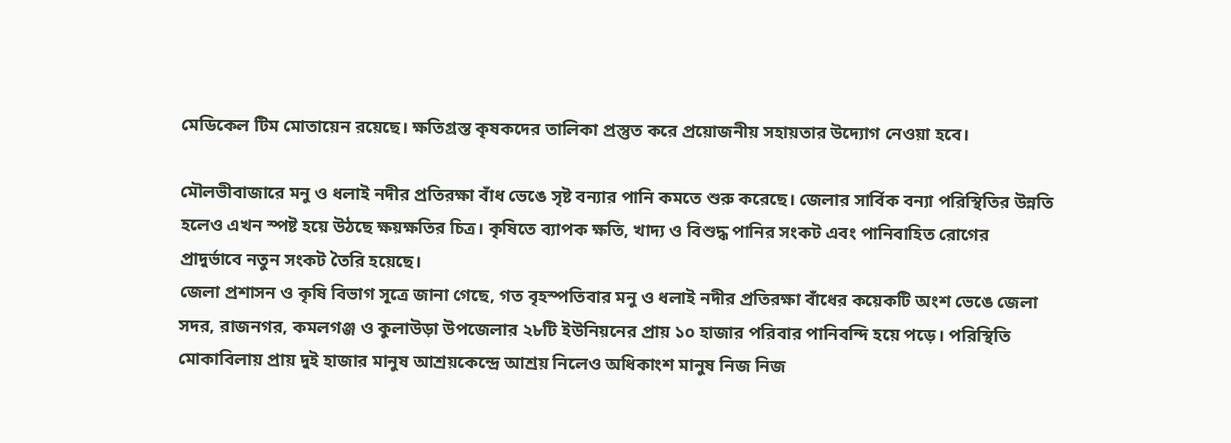মেডিকেল টিম মোতায়েন রয়েছে। ক্ষতিগ্রস্ত কৃষকদের তালিকা প্রস্তুত করে প্রয়োজনীয় সহায়তার উদ্যোগ নেওয়া হবে।

মৌলভীবাজারে মনু ও ধলাই নদীর প্রতিরক্ষা বাঁধ ভেঙে সৃষ্ট বন্যার পানি কমতে শুরু করেছে। জেলার সার্বিক বন্যা পরিস্থিতির উন্নতি হলেও এখন স্পষ্ট হয়ে উঠছে ক্ষয়ক্ষতির চিত্র। কৃষিতে ব্যাপক ক্ষতি, খাদ্য ও বিশুদ্ধ পানির সংকট এবং পানিবাহিত রোগের প্রাদুর্ভাবে নতুন সংকট তৈরি হয়েছে।
জেলা প্রশাসন ও কৃষি বিভাগ সূত্রে জানা গেছে, গত বৃহস্পতিবার মনু ও ধলাই নদীর প্রতিরক্ষা বাঁধের কয়েকটি অংশ ভেঙে জেলা সদর, রাজনগর, কমলগঞ্জ ও কুলাউড়া উপজেলার ২৮টি ইউনিয়নের প্রায় ১০ হাজার পরিবার পানিবন্দি হয়ে পড়ে। পরিস্থিতি মোকাবিলায় প্রায় দুই হাজার মানুষ আশ্রয়কেন্দ্রে আশ্রয় নিলেও অধিকাংশ মানুষ নিজ নিজ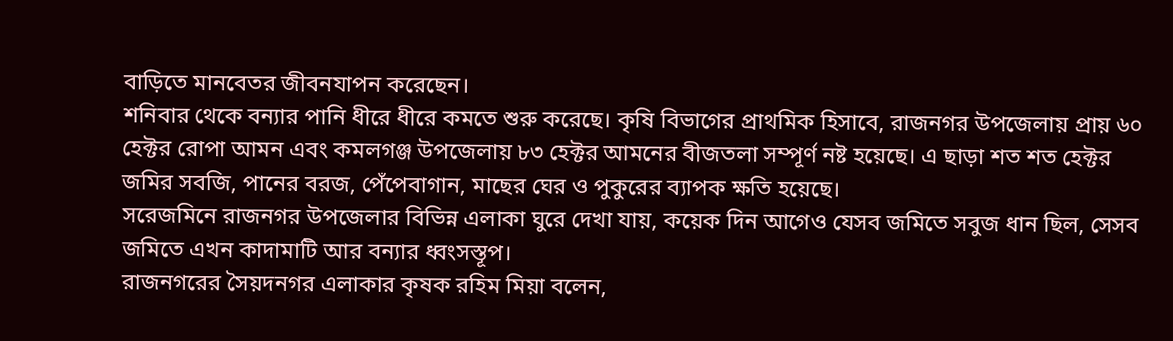বাড়িতে মানবেতর জীবনযাপন করেছেন।
শনিবার থেকে বন্যার পানি ধীরে ধীরে কমতে শুরু করেছে। কৃষি বিভাগের প্রাথমিক হিসাবে, রাজনগর উপজেলায় প্রায় ৬০ হেক্টর রোপা আমন এবং কমলগঞ্জ উপজেলায় ৮৩ হেক্টর আমনের বীজতলা সম্পূর্ণ নষ্ট হয়েছে। এ ছাড়া শত শত হেক্টর জমির সবজি, পানের বরজ, পেঁপেবাগান, মাছের ঘের ও পুকুরের ব্যাপক ক্ষতি হয়েছে।
সরেজমিনে রাজনগর উপজেলার বিভিন্ন এলাকা ঘুরে দেখা যায়, কয়েক দিন আগেও যেসব জমিতে সবুজ ধান ছিল, সেসব জমিতে এখন কাদামাটি আর বন্যার ধ্বংসস্তূপ।
রাজনগরের সৈয়দনগর এলাকার কৃষক রহিম মিয়া বলেন,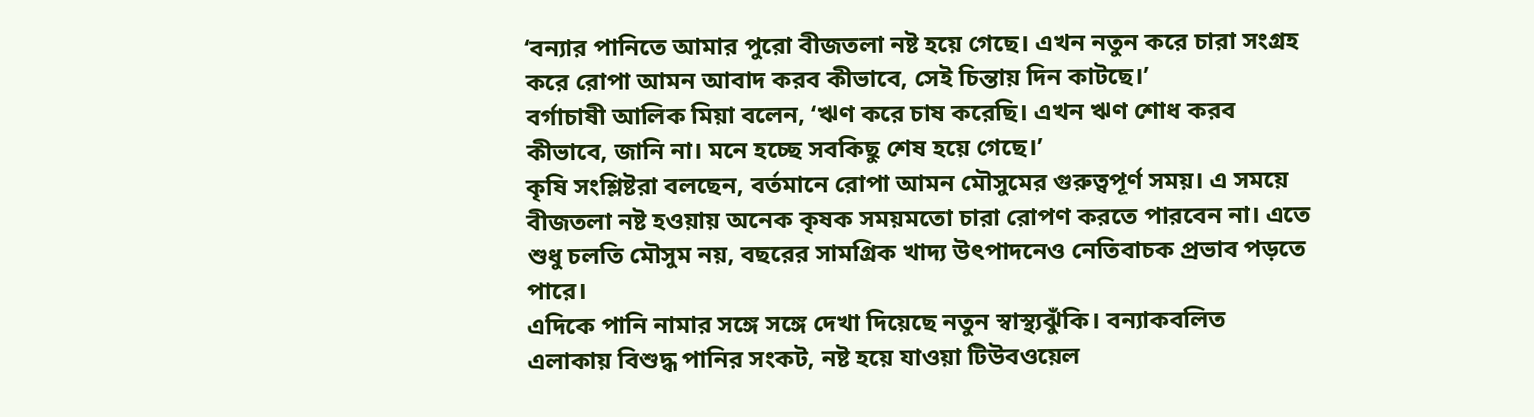‘বন্যার পানিতে আমার পুরো বীজতলা নষ্ট হয়ে গেছে। এখন নতুন করে চারা সংগ্রহ করে রোপা আমন আবাদ করব কীভাবে, সেই চিন্তায় দিন কাটছে।’
বর্গাচাষী আলিক মিয়া বলেন, ‘ঋণ করে চাষ করেছি। এখন ঋণ শোধ করব কীভাবে, জানি না। মনে হচ্ছে সবকিছু শেষ হয়ে গেছে।’
কৃষি সংশ্লিষ্টরা বলছেন, বর্তমানে রোপা আমন মৌসুমের গুরুত্বপূর্ণ সময়। এ সময়ে বীজতলা নষ্ট হওয়ায় অনেক কৃষক সময়মতো চারা রোপণ করতে পারবেন না। এতে শুধু চলতি মৌসুম নয়, বছরের সামগ্রিক খাদ্য উৎপাদনেও নেতিবাচক প্রভাব পড়তে পারে।
এদিকে পানি নামার সঙ্গে সঙ্গে দেখা দিয়েছে নতুন স্বাস্থ্যঝুঁকি। বন্যাকবলিত এলাকায় বিশুদ্ধ পানির সংকট, নষ্ট হয়ে যাওয়া টিউবওয়েল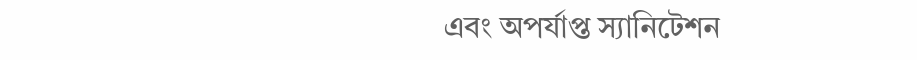এবং অপর্যাপ্ত স্যানিটেশন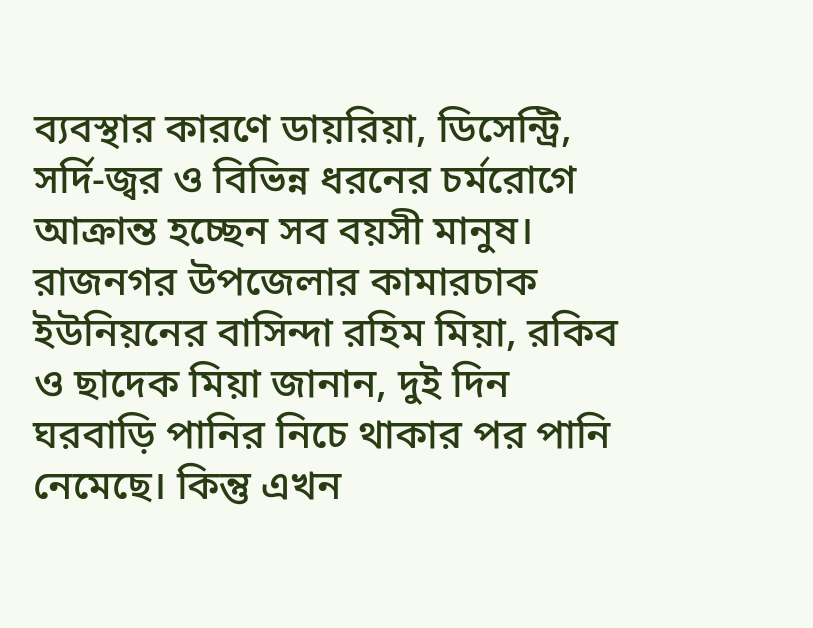ব্যবস্থার কারণে ডায়রিয়া, ডিসেন্ট্রি, সর্দি-জ্বর ও বিভিন্ন ধরনের চর্মরোগে আক্রান্ত হচ্ছেন সব বয়সী মানুষ।
রাজনগর উপজেলার কামারচাক ইউনিয়নের বাসিন্দা রহিম মিয়া, রকিব ও ছাদেক মিয়া জানান, দুই দিন ঘরবাড়ি পানির নিচে থাকার পর পানি নেমেছে। কিন্তু এখন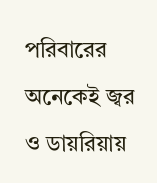পরিবারের অনেকেই জ্বর ও ডায়রিয়ায়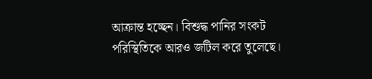আক্রান্ত হচ্ছেন। বিশুদ্ধ পানির সংকট পরিস্থিতিকে আরও জটিল করে তুলেছে।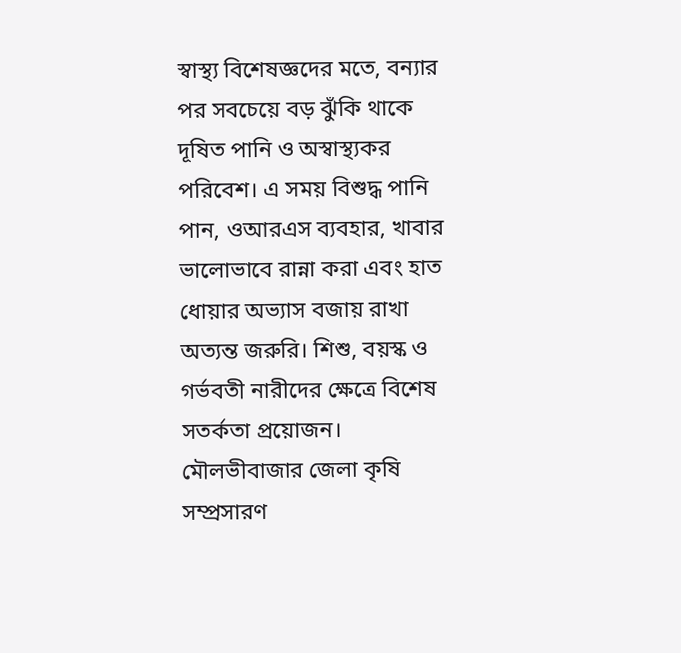স্বাস্থ্য বিশেষজ্ঞদের মতে, বন্যার পর সবচেয়ে বড় ঝুঁকি থাকে দূষিত পানি ও অস্বাস্থ্যকর পরিবেশ। এ সময় বিশুদ্ধ পানি পান, ওআরএস ব্যবহার, খাবার ভালোভাবে রান্না করা এবং হাত ধোয়ার অভ্যাস বজায় রাখা অত্যন্ত জরুরি। শিশু, বয়স্ক ও গর্ভবতী নারীদের ক্ষেত্রে বিশেষ সতর্কতা প্রয়োজন।
মৌলভীবাজার জেলা কৃষি সম্প্রসারণ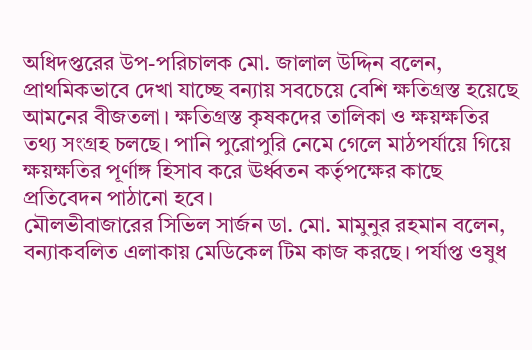অধিদপ্তরের উপ-পরিচালক মো. জালাল উদ্দিন বলেন, প্রাথমিকভাবে দেখা যাচ্ছে বন্যায় সবচেয়ে বেশি ক্ষতিগ্রস্ত হয়েছে আমনের বীজতলা। ক্ষতিগ্রস্ত কৃষকদের তালিকা ও ক্ষয়ক্ষতির তথ্য সংগ্রহ চলছে। পানি পুরোপুরি নেমে গেলে মাঠপর্যায়ে গিয়ে ক্ষয়ক্ষতির পূর্ণাঙ্গ হিসাব করে ঊর্ধ্বতন কর্তৃপক্ষের কাছে প্রতিবেদন পাঠানো হবে।
মৌলভীবাজারের সিভিল সার্জন ডা. মো. মামুনুর রহমান বলেন, বন্যাকবলিত এলাকায় মেডিকেল টিম কাজ করছে। পর্যাপ্ত ওষুধ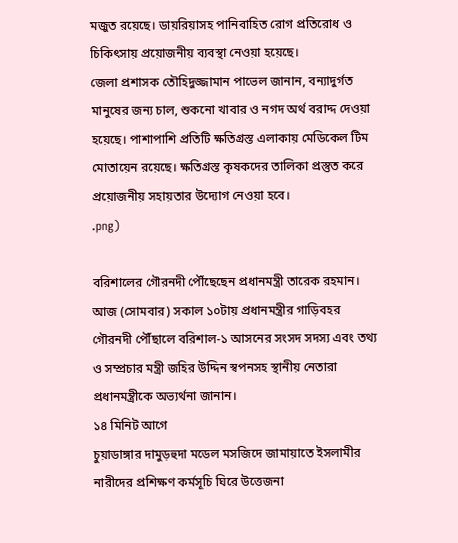মজুত রয়েছে। ডায়রিয়াসহ পানিবাহিত রোগ প্রতিরোধ ও চিকিৎসায় প্রয়োজনীয় ব্যবস্থা নেওয়া হয়েছে।
জেলা প্রশাসক তৌহিদুজ্জামান পাভেল জানান, বন্যাদুর্গত মানুষের জন্য চাল, শুকনো খাবার ও নগদ অর্থ বরাদ্দ দেওয়া হয়েছে। পাশাপাশি প্রতিটি ক্ষতিগ্রস্ত এলাকায় মেডিকেল টিম মোতায়েন রয়েছে। ক্ষতিগ্রস্ত কৃষকদের তালিকা প্রস্তুত করে প্রয়োজনীয় সহায়তার উদ্যোগ নেওয়া হবে।
.png)

বরিশালের গৌরনদী পৌঁছেছেন প্রধানমন্ত্রী তারেক রহমান। আজ (সোমবার) সকাল ১০টায় প্রধানমন্ত্রীর গাড়িবহর গৌরনদী পৌঁছালে বরিশাল-১ আসনের সংসদ সদস্য এবং তথ্য ও সম্প্রচার মন্ত্রী জহির উদ্দিন স্বপনসহ স্থানীয় নেতারা প্রধানমন্ত্রীকে অভ্যর্থনা জানান।
১৪ মিনিট আগে
চুয়াডাঙ্গার দামুড়হুদা মডেল মসজিদে জামায়াতে ইসলামীর নারীদের প্রশিক্ষণ কর্মসূচি ঘিরে উত্তেজনা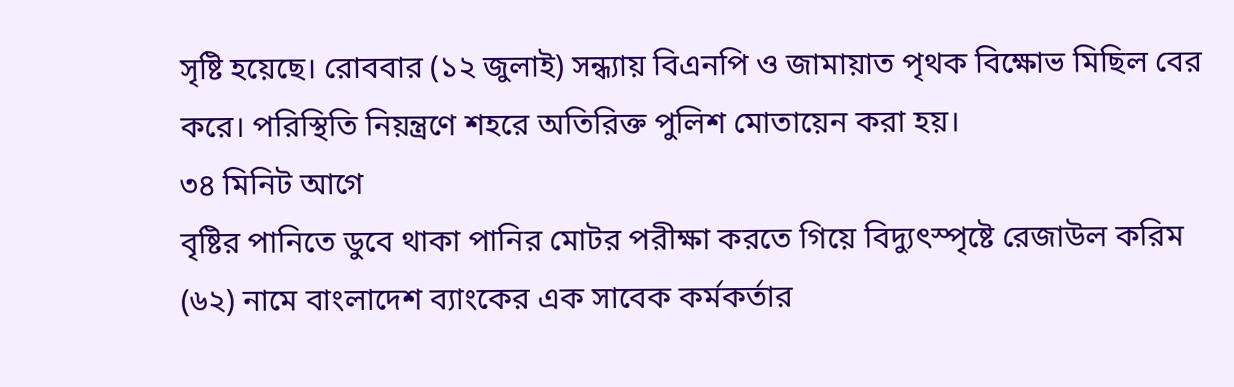সৃষ্টি হয়েছে। রোববার (১২ জুলাই) সন্ধ্যায় বিএনপি ও জামায়াত পৃথক বিক্ষোভ মিছিল বের করে। পরিস্থিতি নিয়ন্ত্রণে শহরে অতিরিক্ত পুলিশ মোতায়েন করা হয়।
৩৪ মিনিট আগে
বৃষ্টির পানিতে ডুবে থাকা পানির মোটর পরীক্ষা করতে গিয়ে বিদ্যুৎস্পৃষ্টে রেজাউল করিম (৬২) নামে বাংলাদেশ ব্যাংকের এক সাবেক কর্মকর্তার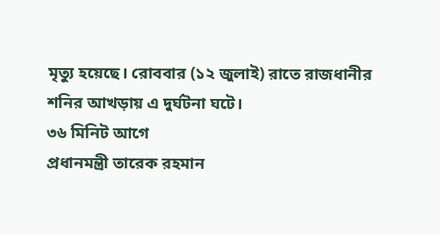মৃত্যু হয়েছে। রোববার (১২ জুলাই) রাতে রাজধানীর শনির আখড়ায় এ দুর্ঘটনা ঘটে।
৩৬ মিনিট আগে
প্রধানমন্ত্রী তারেক রহমান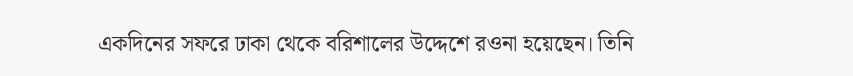একদিনের সফরে ঢাকা থেকে বরিশালের উদ্দেশে রওনা হয়েছেন। তিনি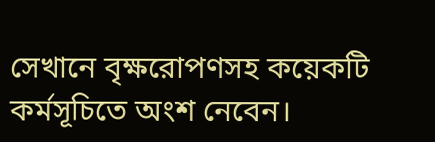সেখানে বৃক্ষরোপণসহ কয়েকটি কর্মসূচিতে অংশ নেবেন।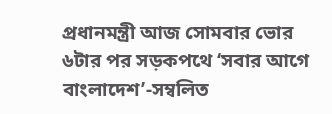প্রধানমন্ত্রী আজ সোমবার ভোর ৬টার পর সড়কপথে ‘সবার আগে বাংলাদেশ’-সম্বলিত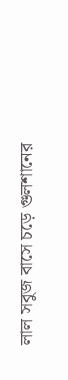লাল সবুজ বাসে চড়ে গুলশানের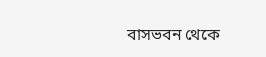বাসভবন থেকে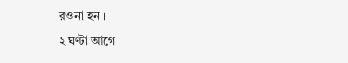রওনা হন ।
২ ঘণ্টা আগে